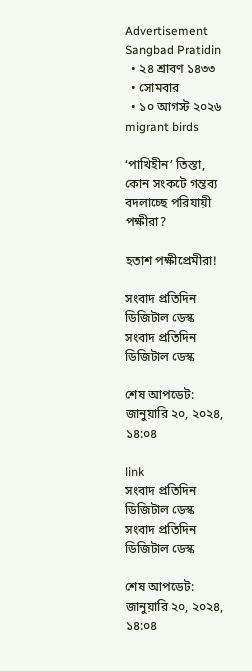Advertisement
Sangbad Pratidin
  • ২৪ শ্রাবণ ১৪৩৩
  • সোমবার
  • ১০ আগস্ট ২০২৬
migrant birds

‘পাখিহীন’ তিস্তা, কোন সংকটে গন্তব্য বদলাচ্ছে পরিযায়ী পক্ষীরা?

হতাশ পক্ষীপ্রেমীরা!

সংবাদ প্রতিদিন ডিজিটাল ডেস্ক
সংবাদ প্রতিদিন ডিজিটাল ডেস্ক

শেষ আপডেট: জানুয়ারি ২০, ২০২৪, ১৪:০৪

link
সংবাদ প্রতিদিন ডিজিটাল ডেস্ক
সংবাদ প্রতিদিন ডিজিটাল ডেস্ক

শেষ আপডেট: জানুয়ারি ২০, ২০২৪, ১৪:০৪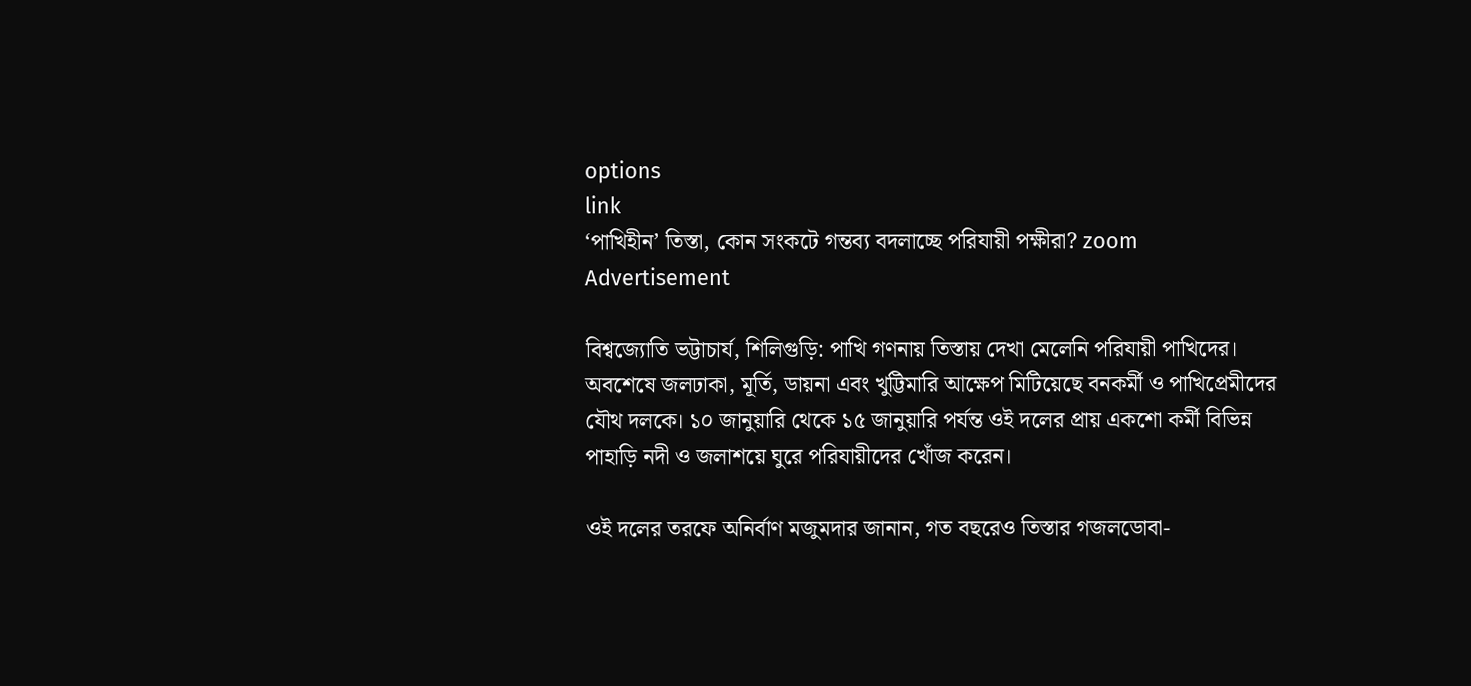options
link
‘পাখিহীন’ তিস্তা, কোন সংকটে গন্তব্য বদলাচ্ছে পরিযায়ী পক্ষীরা? zoom
Advertisement

বিশ্বজ্যোতি ভট্টাচার্য, শিলিগুড়ি: পাখি গণনায় তিস্তায় দেখা মেলেনি পরিযায়ী পাখিদের। অবশেষে জলঢাকা, মূর্তি, ডায়না এবং খুট্টিমারি আক্ষেপ মিটিয়েছে বনকর্মী ও পাখিপ্রেমীদের যৌথ দলকে। ১০ জানুয়ারি থেকে ১৫ জানুয়ারি পর্যন্ত ওই দলের প্রায় একশো কর্মী বিভিন্ন পাহাড়ি নদী ও জলাশয়ে ঘুরে পরিযায়ীদের খোঁজ করেন।

ওই দলের তরফে অনির্বাণ মজুমদার জানান, গত বছরেও তিস্তার গজলডোবা-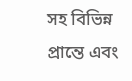সহ বিভিন্ন প্রান্তে এবং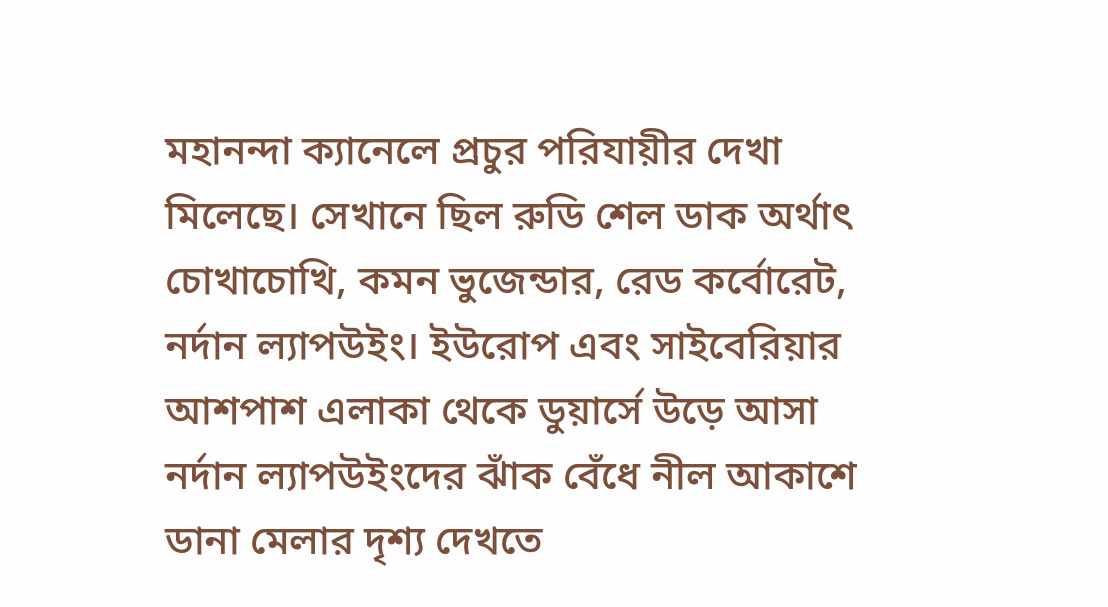মহানন্দা ক্যানেলে প্রচুর পরিযায়ীর দেখা মিলেছে। সেখানে ছিল রুডি শেল ডাক অর্থাৎ চোখাচোখি, কমন ভুজেন্ডার, রেড কর্বোরেট, নর্দান ল্যাপউইং। ইউরোপ এবং সাইবেরিয়ার আশপাশ এলাকা থেকে ডুয়ার্সে উড়ে আসা নর্দান ল্যাপউইংদের ঝাঁক বেঁধে নীল আকাশে ডানা মেলার দৃশ্য দেখতে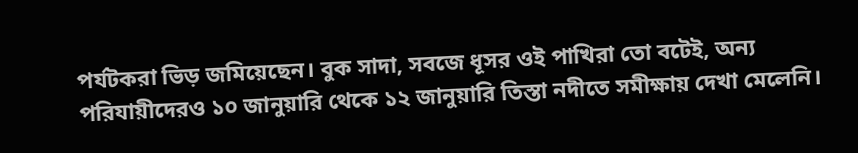পর্যটকরা ভিড় জমিয়েছেন। বুক সাদা, সবজে ধূসর ওই পাখিরা তো বটেই, অন্য পরিযায়ীদেরও ১০ জানুয়ারি থেকে ১২ জানুয়ারি তিস্তা নদীতে সমীক্ষায় দেখা মেলেনি।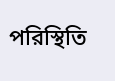পরিস্থিতি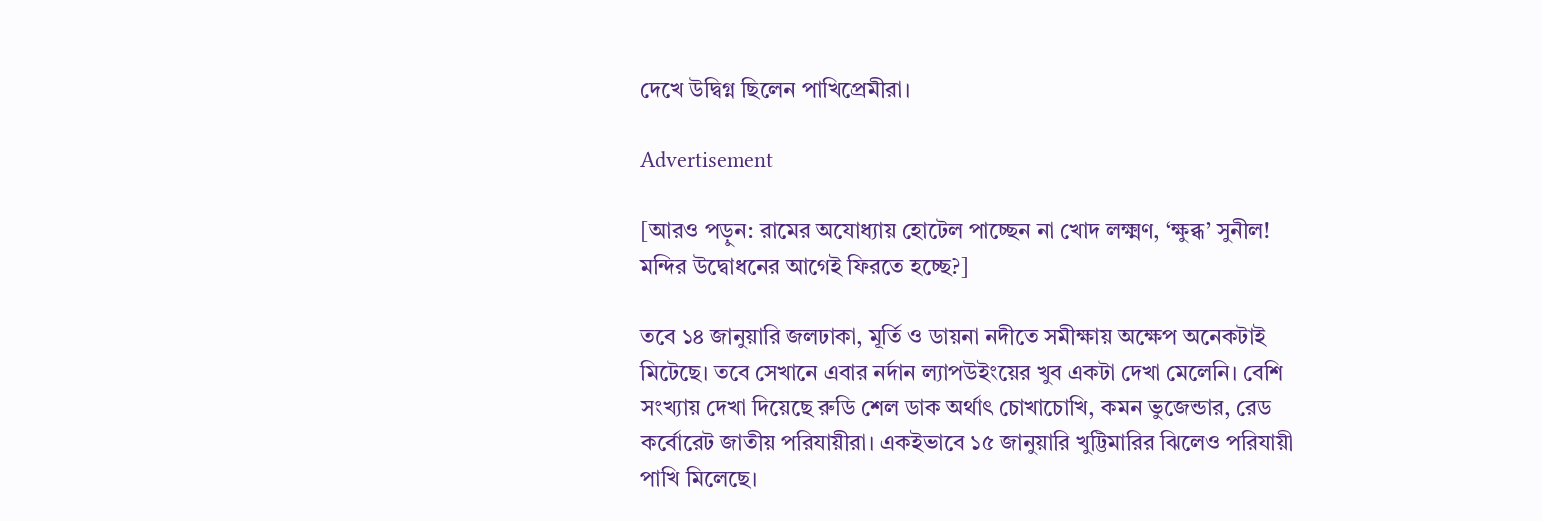দেখে উদ্বিগ্ন ছিলেন পাখিপ্রেমীরা।

Advertisement

[আরও পড়ুন: রামের অযোধ্যায় হোটেল পাচ্ছেন না খোদ লক্ষ্মণ, ‘ক্ষুব্ধ’ সুনীল! মন্দির উদ্বোধনের আগেই ফিরতে হচ্ছে?]

তবে ১৪ জানুয়ারি জলঢাকা, মূর্তি ও ডায়না নদীতে সমীক্ষায় অক্ষেপ অনেকটাই মিটেছে। তবে সেখানে এবার নর্দান ল্যাপউইংয়ের খুব একটা দেখা মেলেনি। বেশি সংখ্যায় দেখা দিয়েছে রুডি শেল ডাক অর্থাৎ চোখাচোখি, কমন ভুজেন্ডার, রেড কর্বোরেট জাতীয় পরিযায়ীরা। একইভাবে ১৫ জানুয়ারি খুট্টিমারির ঝিলেও পরিযায়ী পাখি মিলেছে।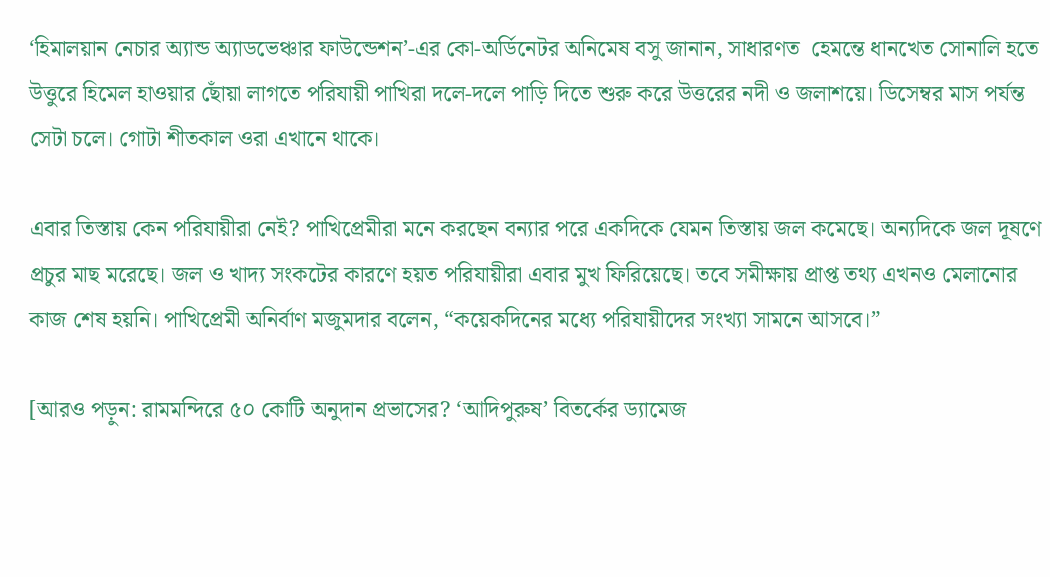‘হিমালয়ান নেচার অ্যান্ড অ্যাডভেঞ্চার ফাউন্ডেশন’-এর কো-অর্ডিনেটর অনিমেষ বসু জানান, সাধারণত  হেমন্তে ধানখেত সোনালি হতে  উত্তুরে হিমেল হাওয়ার ছোঁয়া লাগতে পরিযায়ী পাখিরা দলে-দলে পাড়ি দিতে শুরু করে উত্তরের নদী ও জলাশয়ে। ডিসেম্বর মাস পর্যন্ত সেটা চলে। গোটা শীতকাল ওরা এখানে থাকে।

এবার তিস্তায় কেন পরিযায়ীরা নেই? পাখিপ্রেমীরা মনে করছেন বন্যার পরে একদিকে যেমন তিস্তায় জল কমেছে। অন্যদিকে জল দূষণে প্রচুর মাছ মরেছে। জল ও খাদ্য সংকটের কারণে হয়ত পরিযায়ীরা এবার মুখ ফিরিয়েছে। তবে সমীক্ষায় প্রাপ্ত তথ্য এখনও মেলানোর কাজ শেষ হয়নি। পাখিপ্রেমী অনির্বাণ মজুমদার বলেন, “কয়েকদিনের মধ্যে পরিযায়ীদের সংখ্যা সামনে আসবে।”

[আরও পড়ুন: রামমন্দিরে ৫০ কোটি অনুদান প্রভাসের? ‘আদিপুরুষ’ বিতর্কের ড্যামেজ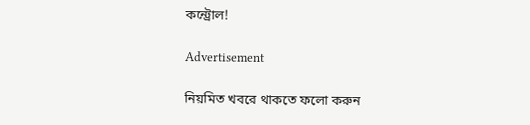কন্ট্রোল!

Advertisement

নিয়মিত খবরে থাকতে ফলো করুন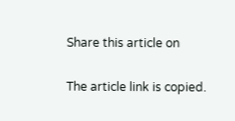Share this article on

The article link is copied.